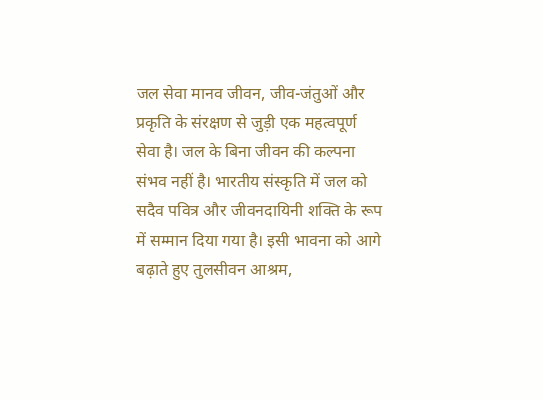जल सेवा मानव जीवन, जीव-जंतुओं और प्रकृति के संरक्षण से जुड़ी एक महत्वपूर्ण सेवा है। जल के बिना जीवन की कल्पना संभव नहीं है। भारतीय संस्कृति में जल को सदैव पवित्र और जीवनदायिनी शक्ति के रूप में सम्मान दिया गया है। इसी भावना को आगे बढ़ाते हुए तुलसीवन आश्रम,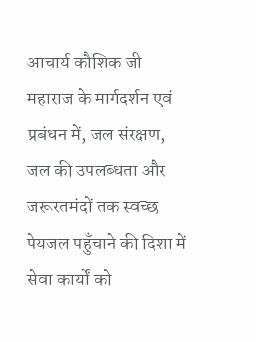आचार्य कौशिक जी महाराज के मार्गदर्शन एवं प्रबंधन में, जल संरक्षण, जल की उपलब्धता और जरूरतमंदों तक स्वच्छ पेयजल पहुँचाने की दिशा में सेवा कार्यों को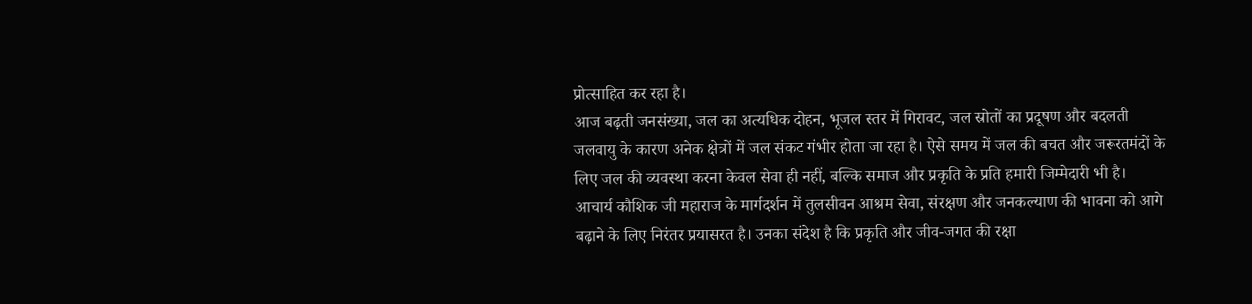प्रोत्साहित कर रहा है।
आज बढ़ती जनसंख्या, जल का अत्यधिक दोहन, भूजल स्तर में गिरावट, जल स्रोतों का प्रदूषण और बदलती जलवायु के कारण अनेक क्षेत्रों में जल संकट गंभीर होता जा रहा है। ऐसे समय में जल की बचत और जरूरतमंदों के लिए जल की व्यवस्था करना केवल सेवा ही नहीं, बल्कि समाज और प्रकृति के प्रति हमारी जिम्मेदारी भी है।
आचार्य कौशिक जी महाराज के मार्गदर्शन में तुलसीवन आश्रम सेवा, संरक्षण और जनकल्याण की भावना को आगे बढ़ाने के लिए निरंतर प्रयासरत है। उनका संदेश है कि प्रकृति और जीव-जगत की रक्षा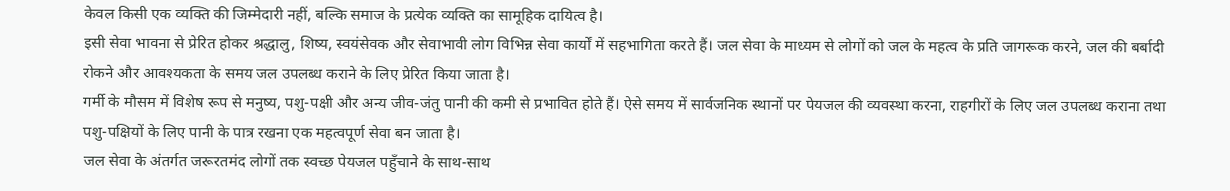केवल किसी एक व्यक्ति की जिम्मेदारी नहीं, बल्कि समाज के प्रत्येक व्यक्ति का सामूहिक दायित्व है।
इसी सेवा भावना से प्रेरित होकर श्रद्धालु, शिष्य, स्वयंसेवक और सेवाभावी लोग विभिन्न सेवा कार्यों में सहभागिता करते हैं। जल सेवा के माध्यम से लोगों को जल के महत्व के प्रति जागरूक करने, जल की बर्बादी रोकने और आवश्यकता के समय जल उपलब्ध कराने के लिए प्रेरित किया जाता है।
गर्मी के मौसम में विशेष रूप से मनुष्य, पशु-पक्षी और अन्य जीव-जंतु पानी की कमी से प्रभावित होते हैं। ऐसे समय में सार्वजनिक स्थानों पर पेयजल की व्यवस्था करना, राहगीरों के लिए जल उपलब्ध कराना तथा पशु-पक्षियों के लिए पानी के पात्र रखना एक महत्वपूर्ण सेवा बन जाता है।
जल सेवा के अंतर्गत जरूरतमंद लोगों तक स्वच्छ पेयजल पहुँचाने के साथ-साथ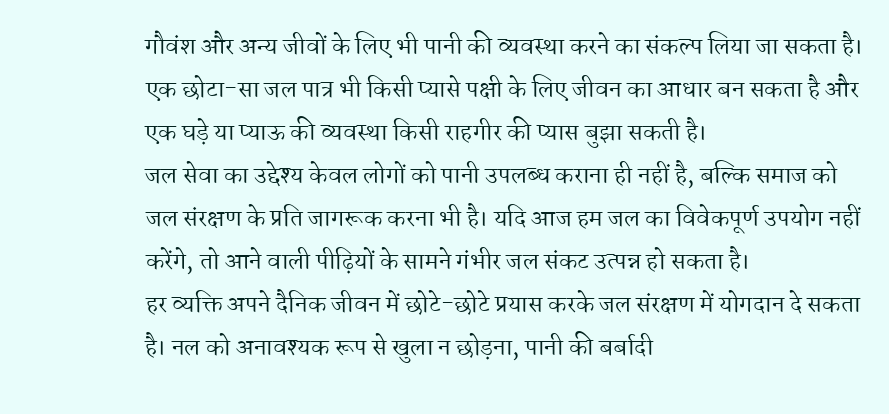गौवंश और अन्य जीवों के लिए भी पानी की व्यवस्था करने का संकल्प लिया जा सकता है। एक छोटा-सा जल पात्र भी किसी प्यासे पक्षी के लिए जीवन का आधार बन सकता है और एक घड़े या प्याऊ की व्यवस्था किसी राहगीर की प्यास बुझा सकती है।
जल सेवा का उद्देश्य केवल लोगों को पानी उपलब्ध कराना ही नहीं है, बल्कि समाज को जल संरक्षण के प्रति जागरूक करना भी है। यदि आज हम जल का विवेकपूर्ण उपयोग नहीं करेंगे, तो आने वाली पीढ़ियों के सामने गंभीर जल संकट उत्पन्न हो सकता है।
हर व्यक्ति अपने दैनिक जीवन में छोटे-छोटे प्रयास करके जल संरक्षण में योगदान दे सकता है। नल को अनावश्यक रूप से खुला न छोड़ना, पानी की बर्बादी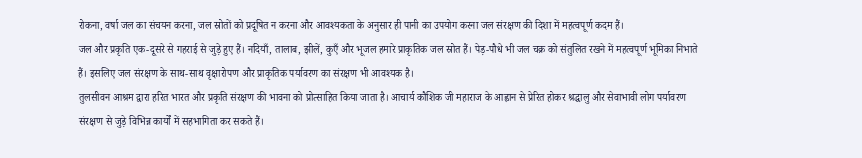रोकना, वर्षा जल का संचयन करना, जल स्रोतों को प्रदूषित न करना और आवश्यकता के अनुसार ही पानी का उपयोग करना जल संरक्षण की दिशा में महत्वपूर्ण कदम हैं।
जल और प्रकृति एक-दूसरे से गहराई से जुड़े हुए हैं। नदियाँ, तालाब, झीलें, कुएँ और भूजल हमारे प्राकृतिक जल स्रोत हैं। पेड़-पौधे भी जल चक्र को संतुलित रखने में महत्वपूर्ण भूमिका निभाते हैं। इसलिए जल संरक्षण के साथ-साथ वृक्षारोपण और प्राकृतिक पर्यावरण का संरक्षण भी आवश्यक है।
तुलसीवन आश्रम द्वारा हरित भारत और प्रकृति संरक्षण की भावना को प्रोत्साहित किया जाता है। आचार्य कौशिक जी महाराज के आह्वान से प्रेरित होकर श्रद्धालु और सेवाभावी लोग पर्यावरण संरक्षण से जुड़े विभिन्न कार्यों में सहभागिता कर सकते हैं।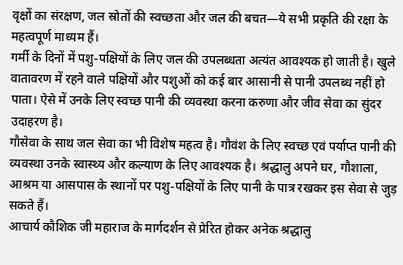वृक्षों का संरक्षण, जल स्रोतों की स्वच्छता और जल की बचत—ये सभी प्रकृति की रक्षा के महत्वपूर्ण माध्यम हैं।
गर्मी के दिनों में पशु-पक्षियों के लिए जल की उपलब्धता अत्यंत आवश्यक हो जाती है। खुले वातावरण में रहने वाले पक्षियों और पशुओं को कई बार आसानी से पानी उपलब्ध नहीं हो पाता। ऐसे में उनके लिए स्वच्छ पानी की व्यवस्था करना करुणा और जीव सेवा का सुंदर उदाहरण है।
गौसेवा के साथ जल सेवा का भी विशेष महत्व है। गौवंश के लिए स्वच्छ एवं पर्याप्त पानी की व्यवस्था उनके स्वास्थ्य और कल्याण के लिए आवश्यक है। श्रद्धालु अपने घर, गौशाला, आश्रम या आसपास के स्थानों पर पशु-पक्षियों के लिए पानी के पात्र रखकर इस सेवा से जुड़ सकते हैं।
आचार्य कौशिक जी महाराज के मार्गदर्शन से प्रेरित होकर अनेक श्रद्धालु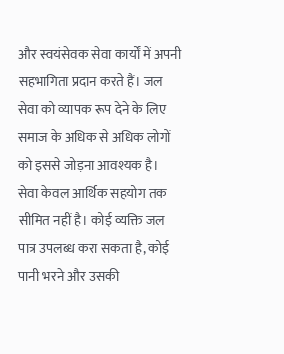और स्वयंसेवक सेवा कार्यों में अपनी सहभागिता प्रदान करते हैं। जल सेवा को व्यापक रूप देने के लिए समाज के अधिक से अधिक लोगों को इससे जोड़ना आवश्यक है।
सेवा केवल आर्थिक सहयोग तक सीमित नहीं है। कोई व्यक्ति जल पात्र उपलब्ध करा सकता है, कोई पानी भरने और उसकी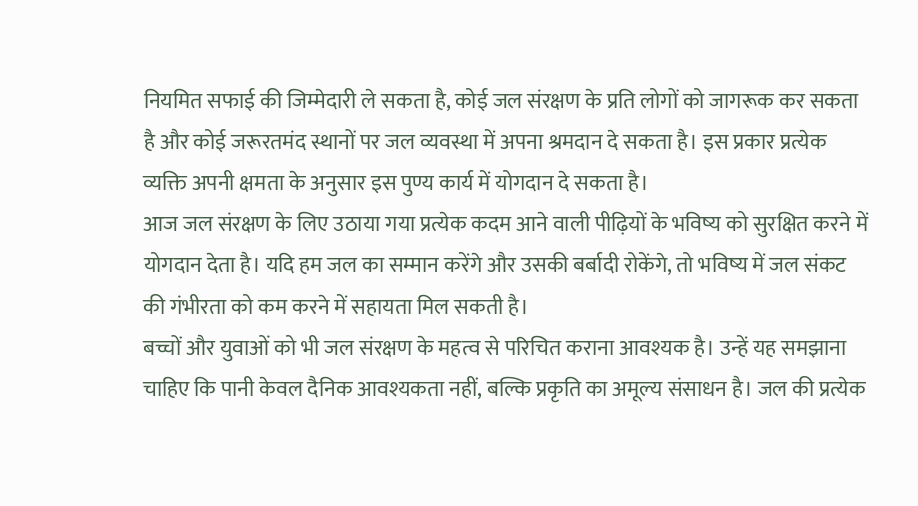नियमित सफाई की जिम्मेदारी ले सकता है, कोई जल संरक्षण के प्रति लोगों को जागरूक कर सकता है और कोई जरूरतमंद स्थानों पर जल व्यवस्था में अपना श्रमदान दे सकता है। इस प्रकार प्रत्येक व्यक्ति अपनी क्षमता के अनुसार इस पुण्य कार्य में योगदान दे सकता है।
आज जल संरक्षण के लिए उठाया गया प्रत्येक कदम आने वाली पीढ़ियों के भविष्य को सुरक्षित करने में योगदान देता है। यदि हम जल का सम्मान करेंगे और उसकी बर्बादी रोकेंगे, तो भविष्य में जल संकट की गंभीरता को कम करने में सहायता मिल सकती है।
बच्चों और युवाओं को भी जल संरक्षण के महत्व से परिचित कराना आवश्यक है। उन्हें यह समझाना चाहिए कि पानी केवल दैनिक आवश्यकता नहीं, बल्कि प्रकृति का अमूल्य संसाधन है। जल की प्रत्येक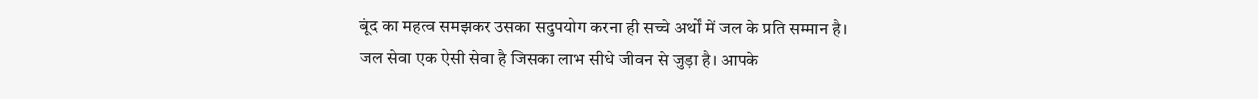बूंद का महत्व समझकर उसका सदुपयोग करना ही सच्चे अर्थों में जल के प्रति सम्मान है।
जल सेवा एक ऐसी सेवा है जिसका लाभ सीधे जीवन से जुड़ा है। आपके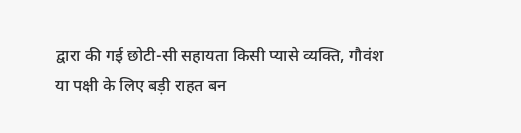द्वारा की गई छोटी-सी सहायता किसी प्यासे व्यक्ति, गौवंश या पक्षी के लिए बड़ी राहत बन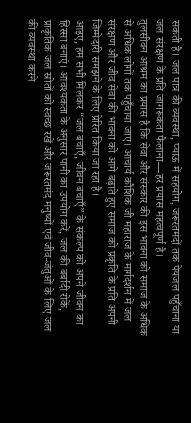सकती है। जल पात्र की व्यवस्था, प्याऊ में सहयोग, जरूरतमंदों तक पेयजल पहुँचाना या जल संरक्षण के प्रति जागरूकता फैलाना—हर प्रयास महत्वपूर्ण है।
तुलसीवन आश्रम का प्रयास है कि सेवा और संस्कार की इस भावना को समाज के अधिक से अधिक लोगों तक पहुँचाया जाए। आचार्य कौशिक जी महाराज के मार्गदर्शन में जल संरक्षण और जीव सेवा की भावना को आगे बढ़ाते हुए समाज को प्रकृति के प्रति अपनी जिम्मेदारी समझने के लिए प्रेरित किया जा रहा है।
आइए, हम सभी मिलकर “जल बचाएँ, जीवन बचाएँ” के संकल्प को अपने जीवन का हिस्सा बनाएं। आवश्यकता के अनुसार पानी का उपयोग करें, जल की बर्बादी रोकें, प्राकृतिक जल स्रोतों को स्वच्छ रखें और जरूरतमंद मनुष्यों एवं जीव-जंतुओं के लिए जल की व्यवस्था करने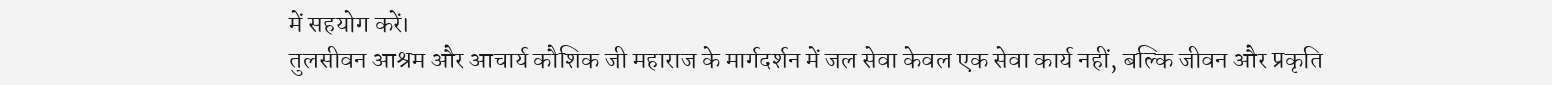में सहयोग करें।
तुलसीवन आश्रम और आचार्य कौशिक जी महाराज के मार्गदर्शन में जल सेवा केवल एक सेवा कार्य नहीं, बल्कि जीवन और प्रकृति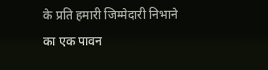के प्रति हमारी जिम्मेदारी निभाने का एक पावन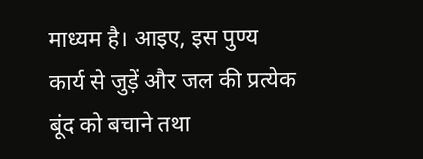माध्यम है। आइए, इस पुण्य कार्य से जुड़ें और जल की प्रत्येक बूंद को बचाने तथा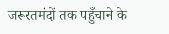जरूरतमंदों तक पहुँचाने के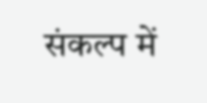संकल्प में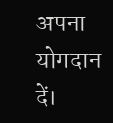अपना योगदान दें।